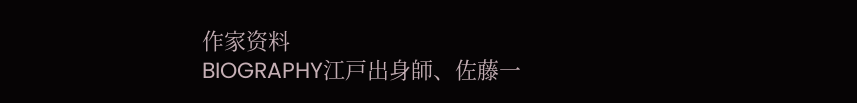作家资料
BIOGRAPHY江戸出身師、佐藤一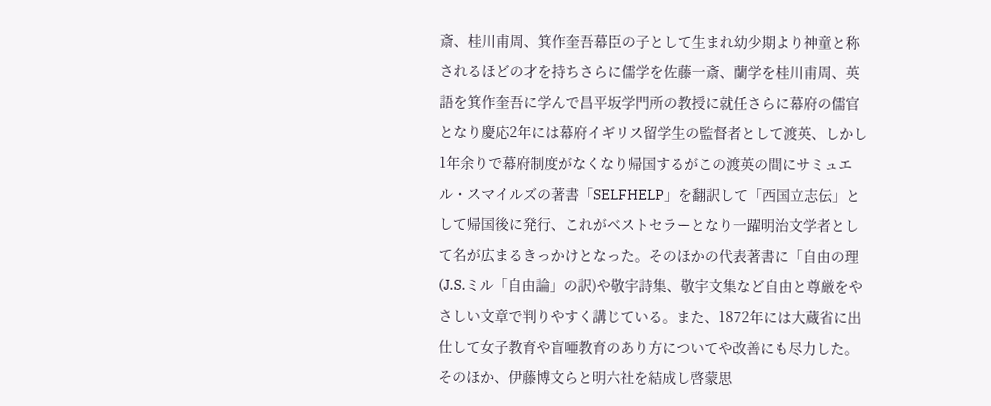斎、桂川甫周、箕作奎吾幕臣の子として生まれ幼少期より神童と称されるほどの才を持ちさらに儒学を佐藤一斎、蘭学を桂川甫周、英語を箕作奎吾に学んで昌平坂学門所の教授に就任さらに幕府の儒官となり慶応2年には幕府イギリス留学生の監督者として渡英、しかし1年余りで幕府制度がなくなり帰国するがこの渡英の間にサミュエル・スマイルズの著書「SELFHELP」を翻訳して「西国立志伝」として帰国後に発行、これがベストセラーとなり一躍明治文学者として名が広まるきっかけとなった。そのほかの代表著書に「自由の理(J.S.ミル「自由論」の訳)や敬宇詩集、敬宇文集など自由と尊厳をやさしい文章で判りやすく講じている。また、1872年には大蔵省に出仕して女子教育や盲唖教育のあり方についてや改善にも尽力した。そのほか、伊藤博文らと明六社を結成し啓蒙思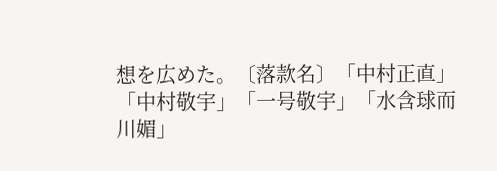想を広めた。〔落款名〕「中村正直」「中村敬宇」「一号敬宇」「水含球而川媚」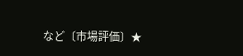など〔市場評価〕★